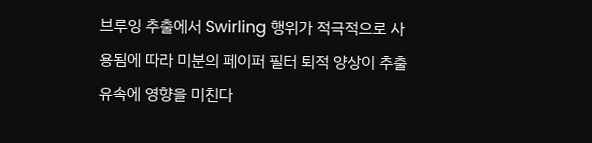브루잉 추출에서 Swirling 행위가 적극적으로 사용됨에 따라 미분의 페이퍼 필터 퇴적 양상이 추출 유속에 영향을 미친다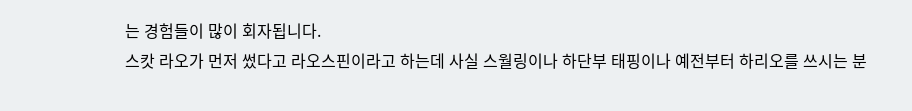는 경험들이 많이 회자됩니다.
스캇 라오가 먼저 썼다고 라오스핀이라고 하는데 사실 스월링이나 하단부 태핑이나 예전부터 하리오를 쓰시는 분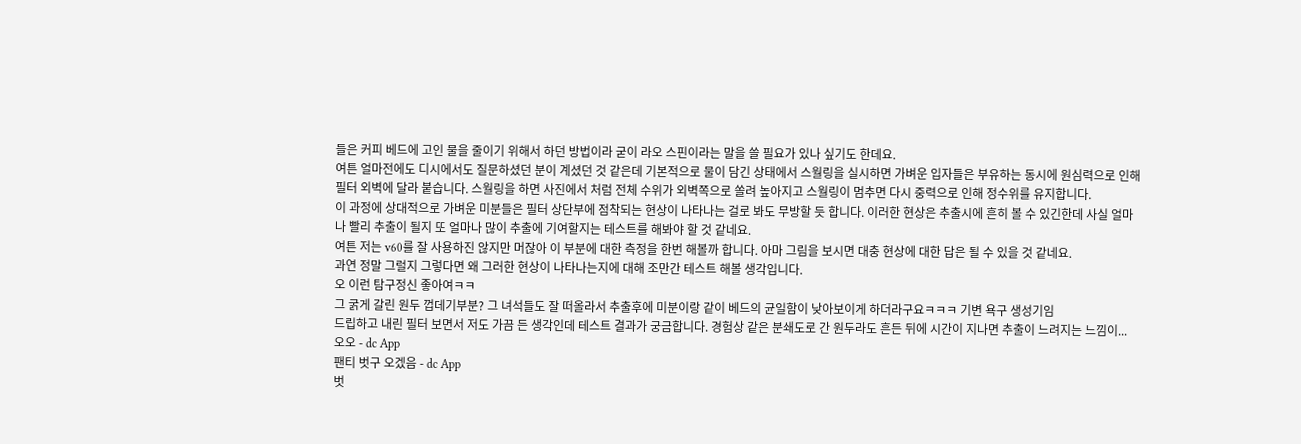들은 커피 베드에 고인 물을 줄이기 위해서 하던 방법이라 굳이 라오 스핀이라는 말을 쓸 필요가 있나 싶기도 한데요.
여튼 얼마전에도 디시에서도 질문하셨던 분이 계셨던 것 같은데 기본적으로 물이 담긴 상태에서 스월링을 실시하면 가벼운 입자들은 부유하는 동시에 원심력으로 인해 필터 외벽에 달라 붙습니다. 스월링을 하면 사진에서 처럼 전체 수위가 외벽쪽으로 쏠려 높아지고 스월링이 멈추면 다시 중력으로 인해 정수위를 유지합니다.
이 과정에 상대적으로 가벼운 미분들은 필터 상단부에 점착되는 현상이 나타나는 걸로 봐도 무방할 듯 합니다. 이러한 현상은 추출시에 흔히 볼 수 있긴한데 사실 얼마나 빨리 추출이 될지 또 얼마나 많이 추출에 기여할지는 테스트를 해봐야 할 것 같네요.
여튼 저는 v60를 잘 사용하진 않지만 머잖아 이 부분에 대한 측정을 한번 해볼까 합니다. 아마 그림을 보시면 대충 현상에 대한 답은 될 수 있을 것 같네요.
과연 정말 그럴지 그렇다면 왜 그러한 현상이 나타나는지에 대해 조만간 테스트 해볼 생각입니다.
오 이런 탐구정신 좋아여ㅋㅋ
그 굵게 갈린 원두 껍데기부분? 그 녀석들도 잘 떠올라서 추출후에 미분이랑 같이 베드의 균일함이 낮아보이게 하더라구요ㅋㅋㅋ 기변 욕구 생성기임
드립하고 내린 필터 보면서 저도 가끔 든 생각인데 테스트 결과가 궁금합니다. 경험상 같은 분쇄도로 간 원두라도 흔든 뒤에 시간이 지나면 추출이 느려지는 느낌이...
오오 - dc App
팬티 벗구 오겠음 - dc App
벗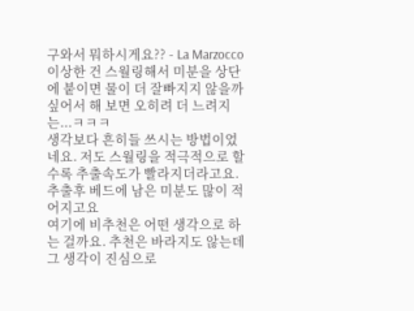구와서 뭐하시게요?? - La Marzocco
이상한 건 스월링해서 미분을 상단에 붙이면 물이 더 잘빠지지 않을까 싶어서 해 보면 오히려 더 느려지는...ㅋㅋㅋ
생각보다 흔히들 쓰시는 방법이었네요. 저도 스월링을 적극적으로 할수록 추출속도가 빨라지더라고요. 추출후 베드에 남은 미분도 많이 적어지고요
여기에 비추천은 어떤 생각으로 하는 걸까요. 추천은 바라지도 않는데 그 생각이 진심으로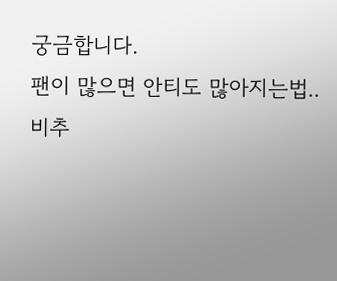궁금합니다.
팬이 많으면 안티도 많아지는법..
비추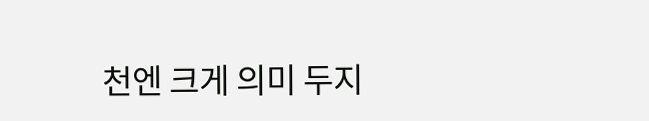천엔 크게 의미 두지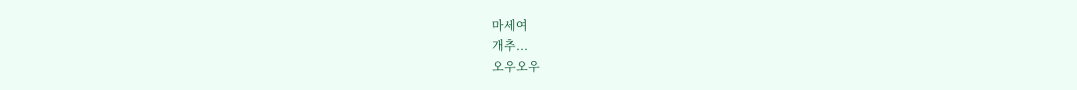마세여
개추...
오우오우